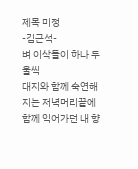제목 미정
-김근석-
벼 이삭들이 하나 두울씩
대지와 함께 숙연해지는 저녁머리끝에
함께 익어가던 내 향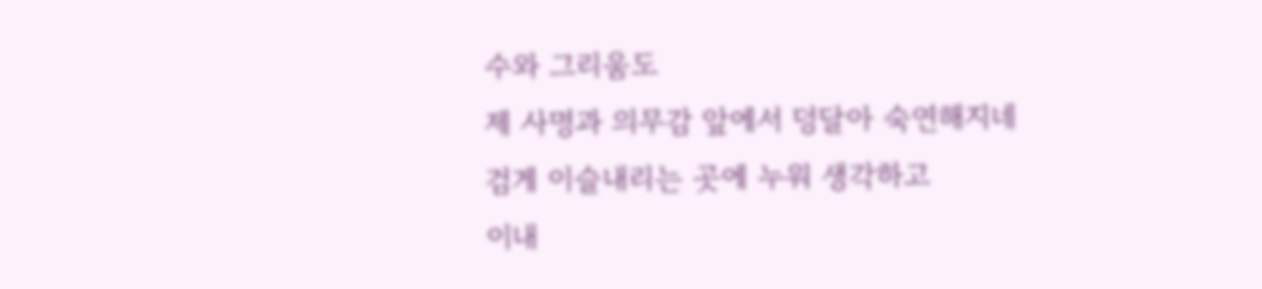수와 그리움도
제 사명과 의무감 앞에서 덩달아 숙연해지네
검게 이슬내리는 곳에 누워 생각하고
이내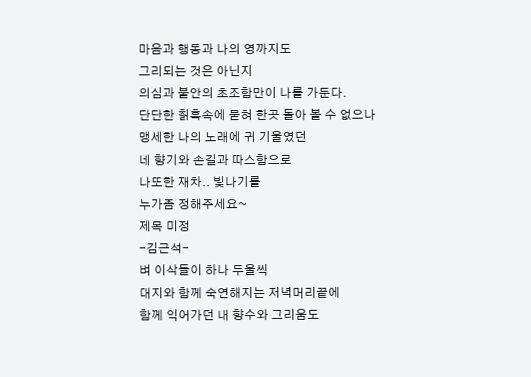마음과 행동과 나의 영까지도
그리되는 것은 아닌지
의심과 불안의 초조함만이 나를 가둔다.
단단한 칡흑속에 묻혀 한곳 돌아 볼 수 없으나
맹세한 나의 노래에 귀 기울였던
네 향기와 손길과 따스함으로
나또한 재차.. 빛나기를
누가좀 정해주세요~
제목 미정
-김근석-
벼 이삭들이 하나 두울씩
대지와 함께 숙연해지는 저녁머리끝에
함께 익어가던 내 향수와 그리움도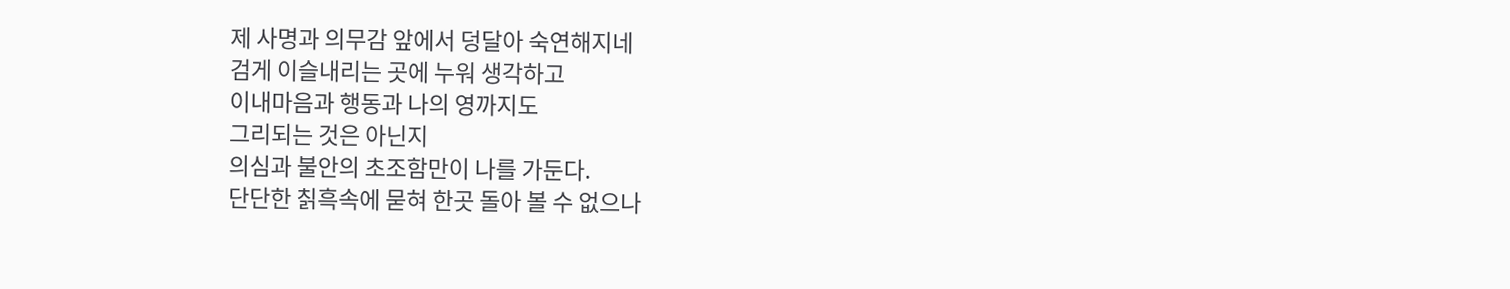제 사명과 의무감 앞에서 덩달아 숙연해지네
검게 이슬내리는 곳에 누워 생각하고
이내마음과 행동과 나의 영까지도
그리되는 것은 아닌지
의심과 불안의 초조함만이 나를 가둔다.
단단한 칡흑속에 묻혀 한곳 돌아 볼 수 없으나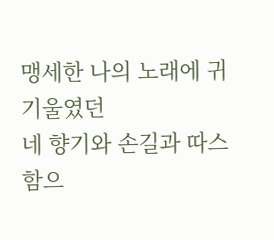맹세한 나의 노래에 귀 기울였던
네 향기와 손길과 따스함으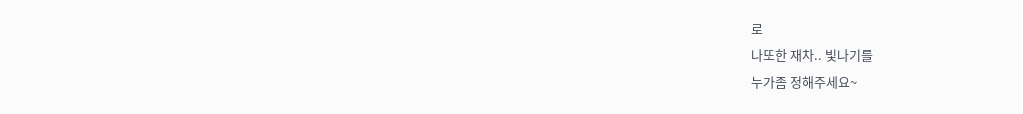로
나또한 재차.. 빛나기를
누가좀 정해주세요~